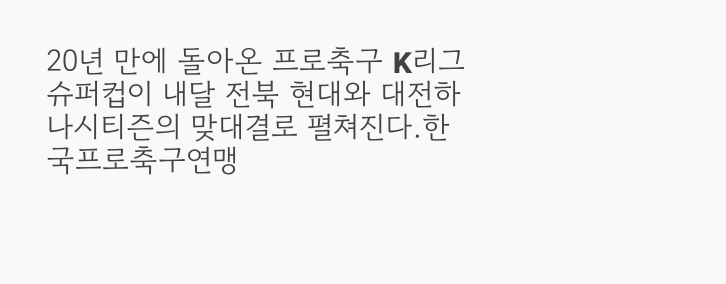20년 만에 돌아온 프로축구 K리그 슈퍼컵이 내달 전북 현대와 대전하나시티즌의 맞대결로 펼쳐진다.한국프로축구연맹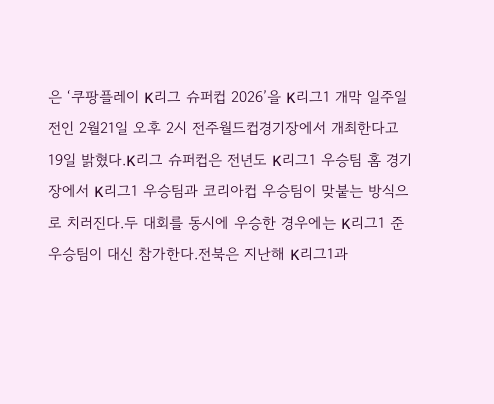은 ‘쿠팡플레이 K리그 슈퍼컵 2026’을 K리그1 개막 일주일 전인 2월21일 오후 2시 전주월드컵경기장에서 개최한다고 19일 밝혔다.K리그 슈퍼컵은 전년도 K리그1 우승팀 홈 경기장에서 K리그1 우승팀과 코리아컵 우승팀이 맞붙는 방식으로 치러진다.두 대회를 동시에 우승한 경우에는 K리그1 준우승팀이 대신 참가한다.전북은 지난해 K리그1과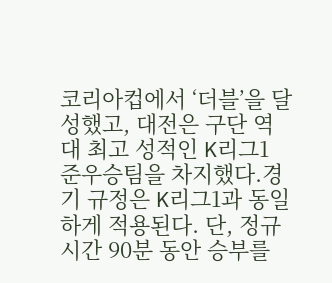코리아컵에서 ‘더블’을 달성했고, 대전은 구단 역대 최고 성적인 K리그1 준우승팀을 차지했다.경기 규정은 K리그1과 동일하게 적용된다. 단, 정규시간 90분 동안 승부를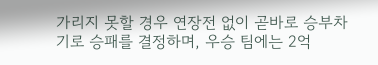가리지 못할 경우 연장전 없이 곧바로 승부차기로 승패를 결정하며, 우승 팀에는 2억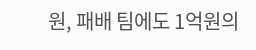원, 패배 팀에도 1억원의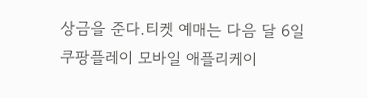상금을 준다.티켓 예매는 다음 달 6일 쿠팡플레이 모바일 애플리케이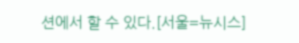션에서 할 수 있다.[서울=뉴시스]